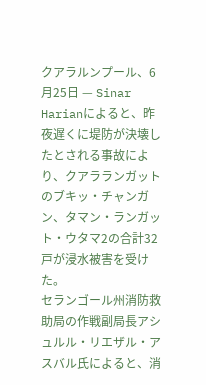クアラルンプール、6月25日 — Sinar Harianによると、昨夜遅くに堤防が決壊したとされる事故により、クアラランガットのブキッ・チャンガン、タマン・ランガット・ウタマ2の合計32戸が浸水被害を受けた。
セランゴール州消防救助局の作戦副局長アシュルル・リエザル・アスバル氏によると、消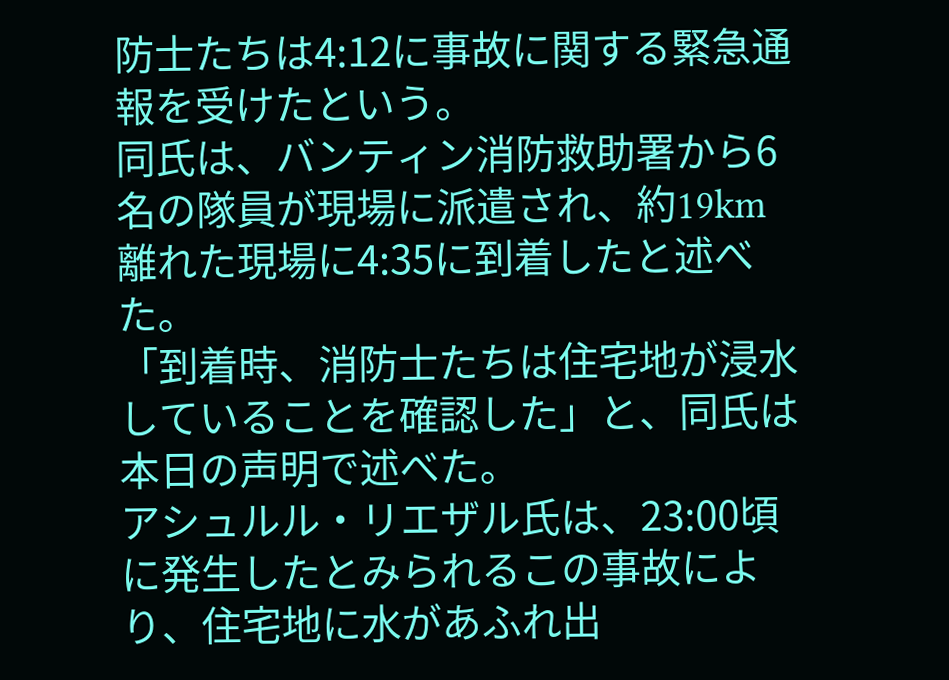防士たちは4:12に事故に関する緊急通報を受けたという。
同氏は、バンティン消防救助署から6名の隊員が現場に派遣され、約19km離れた現場に4:35に到着したと述べた。
「到着時、消防士たちは住宅地が浸水していることを確認した」と、同氏は本日の声明で述べた。
アシュルル・リエザル氏は、23:00頃に発生したとみられるこの事故により、住宅地に水があふれ出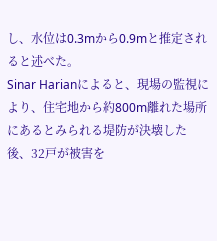し、水位は0.3mから0.9mと推定されると述べた。
Sinar Harianによると、現場の監視により、住宅地から約800m離れた場所にあるとみられる堤防が決壊した後、32戸が被害を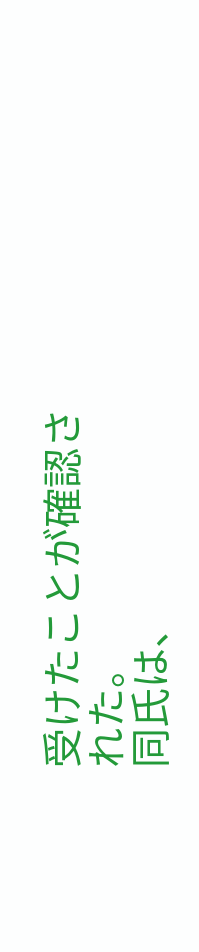受けたことが確認された。
同氏は、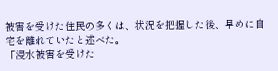被害を受けた住民の多くは、状況を把握した後、早めに自宅を離れていたと述べた。
「浸水被害を受けた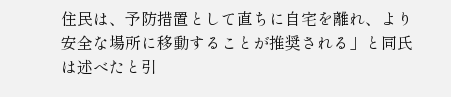住民は、予防措置として直ちに自宅を離れ、より安全な場所に移動することが推奨される」と同氏は述べたと引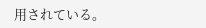用されている。